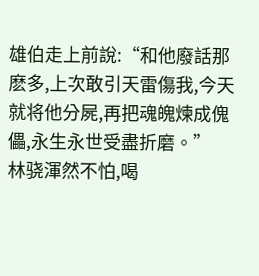雄伯走上前說:“和他廢話那麽多,上次敢引天雷傷我,今天就将他分屍,再把魂魄煉成傀儡,永生永世受盡折磨。”
林骁渾然不怕,喝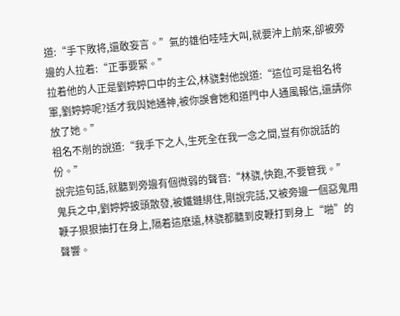道:“手下敗将,還敢妄言。”氣的雄伯哇哇大叫,就要沖上前來,卻被旁邊的人拉着:“正事要緊。”
拉着他的人正是劉婷婷口中的主公,林骁對他說道:“這位可是祖名将軍,劉婷婷呢?适才我與她通神,被你誤會她和道門中人通風報信,還請你放了她。”
祖名不削的說道:“我手下之人,生死全在我一念之間,豈有你說話的份。”
說完這句話,就聽到旁邊有個微弱的聲音:“林骁,快跑,不要管我。”
鬼兵之中,劉婷婷披頭散發,被鐵鏈綁住,剛說完話,又被旁邊一個惡鬼用鞭子狠狠抽打在身上,隔着這麽遠,林骁都聽到皮鞭打到身上“啪”的聲響。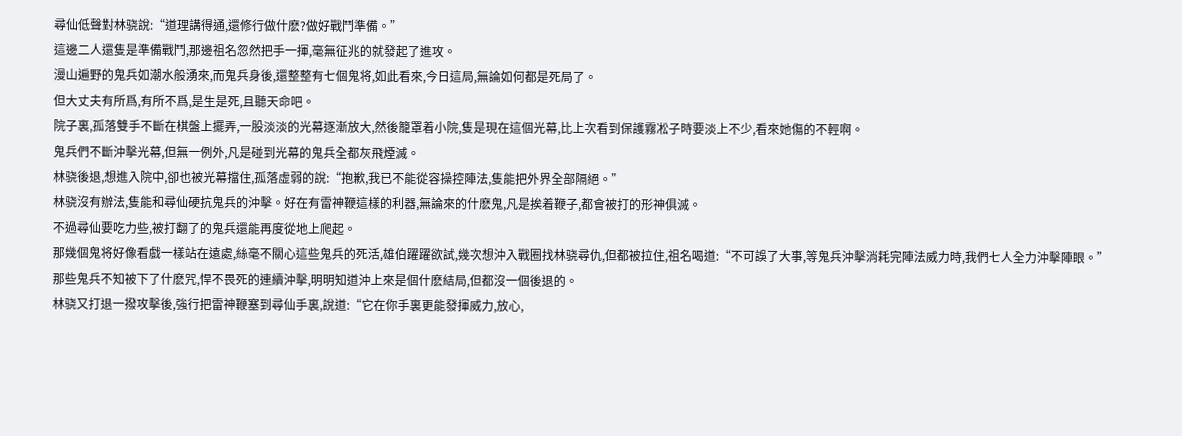尋仙低聲對林骁說:“道理講得通,還修行做什麽?做好戰鬥準備。”
這邊二人還隻是準備戰鬥,那邊祖名忽然把手一揮,毫無征兆的就發起了進攻。
漫山遍野的鬼兵如潮水般湧來,而鬼兵身後,還整整有七個鬼将,如此看來,今日這局,無論如何都是死局了。
但大丈夫有所爲,有所不爲,是生是死,且聽天命吧。
院子裏,孤落雙手不斷在棋盤上擺弄,一股淡淡的光幕逐漸放大,然後籠罩着小院,隻是現在這個光幕,比上次看到保護霧凇子時要淡上不少,看來她傷的不輕啊。
鬼兵們不斷沖擊光幕,但無一例外,凡是碰到光幕的鬼兵全都灰飛煙滅。
林骁後退,想進入院中,卻也被光幕擋住,孤落虛弱的說:“抱歉,我已不能從容操控陣法,隻能把外界全部隔絕。”
林骁沒有辦法,隻能和尋仙硬抗鬼兵的沖擊。好在有雷神鞭這樣的利器,無論來的什麽鬼,凡是挨着鞭子,都會被打的形神俱滅。
不過尋仙要吃力些,被打翻了的鬼兵還能再度從地上爬起。
那幾個鬼将好像看戲一樣站在遠處,絲毫不關心這些鬼兵的死活,雄伯躍躍欲試,幾次想沖入戰圈找林骁尋仇,但都被拉住,祖名喝道:“不可誤了大事,等鬼兵沖擊消耗完陣法威力時,我們七人全力沖擊陣眼。”
那些鬼兵不知被下了什麽咒,悍不畏死的連續沖擊,明明知道沖上來是個什麽結局,但都沒一個後退的。
林骁又打退一撥攻擊後,強行把雷神鞭塞到尋仙手裏,說道:“它在你手裏更能發揮威力,放心,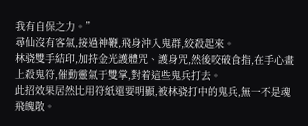我有自保之力。”
尋仙沒有客氣,接過神鞭,飛身沖入鬼群,絞殺起來。
林骁雙手結印,加持金光護體咒、護身咒,然後咬破食指,在手心畫上殺鬼符,催動靈氣于雙掌,對着這些鬼兵打去。
此招效果居然比用符紙還要明顯,被林骁打中的鬼兵,無一不是魂飛魄散。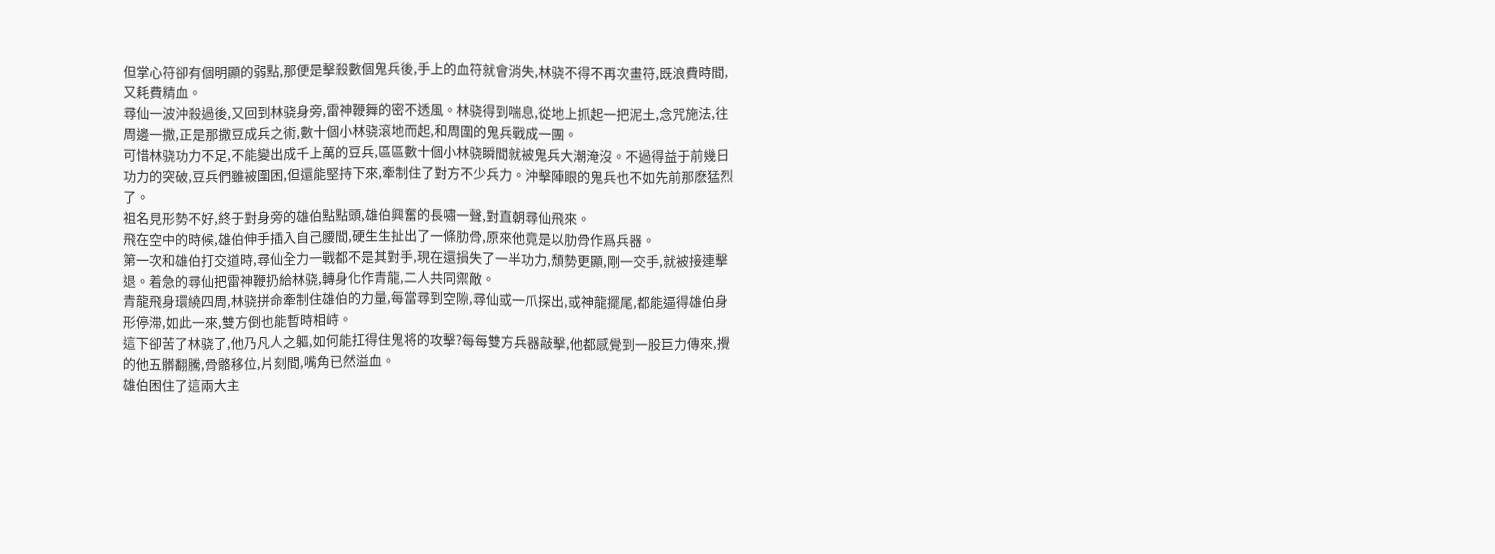但掌心符卻有個明顯的弱點,那便是擊殺數個鬼兵後,手上的血符就會消失,林骁不得不再次畫符,既浪費時間,又耗費精血。
尋仙一波沖殺過後,又回到林骁身旁,雷神鞭舞的密不透風。林骁得到喘息,從地上抓起一把泥土,念咒施法,往周邊一撒,正是那撒豆成兵之術,數十個小林骁滾地而起,和周圍的鬼兵戰成一團。
可惜林骁功力不足,不能變出成千上萬的豆兵,區區數十個小林骁瞬間就被鬼兵大潮淹沒。不過得益于前幾日功力的突破,豆兵們雖被圍困,但還能堅持下來,牽制住了對方不少兵力。沖擊陣眼的鬼兵也不如先前那麽猛烈了。
祖名見形勢不好,終于對身旁的雄伯點點頭,雄伯興奮的長嘯一聲,對直朝尋仙飛來。
飛在空中的時候,雄伯伸手插入自己腰間,硬生生扯出了一條肋骨,原來他竟是以肋骨作爲兵器。
第一次和雄伯打交道時,尋仙全力一戰都不是其對手,現在還損失了一半功力,頹勢更顯,剛一交手,就被接連擊退。着急的尋仙把雷神鞭扔給林骁,轉身化作青龍,二人共同禦敵。
青龍飛身環繞四周,林骁拼命牽制住雄伯的力量,每當尋到空隙,尋仙或一爪探出,或神龍擺尾,都能逼得雄伯身形停滞,如此一來,雙方倒也能暫時相峙。
這下卻苦了林骁了,他乃凡人之軀,如何能扛得住鬼将的攻擊?每每雙方兵器敲擊,他都感覺到一股巨力傳來,攪的他五髒翻騰,骨骼移位,片刻間,嘴角已然溢血。
雄伯困住了這兩大主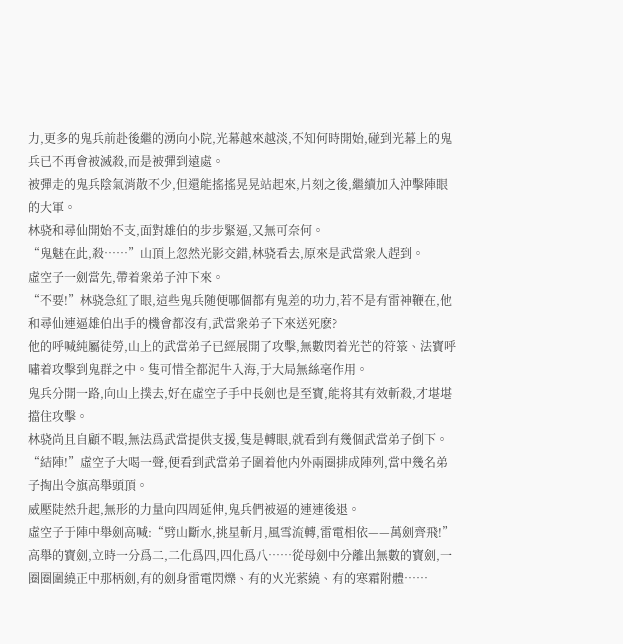力,更多的鬼兵前赴後繼的湧向小院,光幕越來越淡,不知何時開始,碰到光幕上的鬼兵已不再會被滅殺,而是被彈到遠處。
被彈走的鬼兵陰氣消散不少,但還能搖搖晃晃站起來,片刻之後,繼續加入沖擊陣眼的大軍。
林骁和尋仙開始不支,面對雄伯的步步緊逼,又無可奈何。
“鬼魅在此,殺……”山頂上忽然光影交錯,林骁看去,原來是武當衆人趕到。
虛空子一劍當先,帶着衆弟子沖下來。
“不要!”林骁急紅了眼,這些鬼兵随便哪個都有鬼差的功力,若不是有雷神鞭在,他和尋仙連逼雄伯出手的機會都沒有,武當衆弟子下來送死麽?
他的呼喊純屬徒勞,山上的武當弟子已經展開了攻擊,無數閃着光芒的符箓、法寶呼嘯着攻擊到鬼群之中。隻可惜全都泥牛入海,于大局無絲毫作用。
鬼兵分開一路,向山上撲去,好在虛空子手中長劍也是至寶,能将其有效斬殺,才堪堪擋住攻擊。
林骁尚且自顧不暇,無法爲武當提供支援,隻是轉眼,就看到有幾個武當弟子倒下。
“結陣!”虛空子大喝一聲,便看到武當弟子圍着他内外兩圈排成陣列,當中幾名弟子掏出令旗高舉頭頂。
威壓陡然升起,無形的力量向四周延伸,鬼兵們被逼的連連後退。
虛空子于陣中舉劍高喊:“劈山斷水,挑星斬月,風雪流轉,雷電相依——萬劍齊飛!”高舉的寶劍,立時一分爲二,二化爲四,四化爲八……從母劍中分離出無數的寶劍,一圈圈圍繞正中那柄劍,有的劍身雷電閃爍、有的火光萦繞、有的寒霜附體……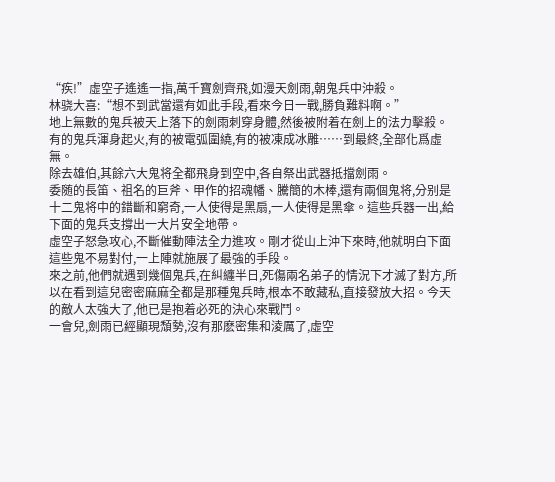“疾!”虛空子遙遙一指,萬千寶劍齊飛,如漫天劍雨,朝鬼兵中沖殺。
林骁大喜:“想不到武當還有如此手段,看來今日一戰,勝負難料啊。”
地上無數的鬼兵被天上落下的劍雨刺穿身體,然後被附着在劍上的法力擊殺。有的鬼兵渾身起火,有的被電弧圍繞,有的被凍成冰雕……到最終,全部化爲虛無。
除去雄伯,其餘六大鬼将全都飛身到空中,各自祭出武器抵擋劍雨。
委随的長笛、祖名的巨斧、甲作的招魂幡、騰簡的木棒,還有兩個鬼将,分别是十二鬼将中的錯斷和窮奇,一人使得是黑扇,一人使得是黑傘。這些兵器一出,給下面的鬼兵支撐出一大片安全地帶。
虛空子怒急攻心,不斷催動陣法全力進攻。剛才從山上沖下來時,他就明白下面這些鬼不易對付,一上陣就施展了最強的手段。
來之前,他們就遇到幾個鬼兵,在糾纏半日,死傷兩名弟子的情況下才滅了對方,所以在看到這兒密密麻麻全都是那種鬼兵時,根本不敢藏私,直接發放大招。今天的敵人太強大了,他已是抱着必死的決心來戰鬥。
一會兒,劍雨已經顯現頹勢,沒有那麽密集和淩厲了,虛空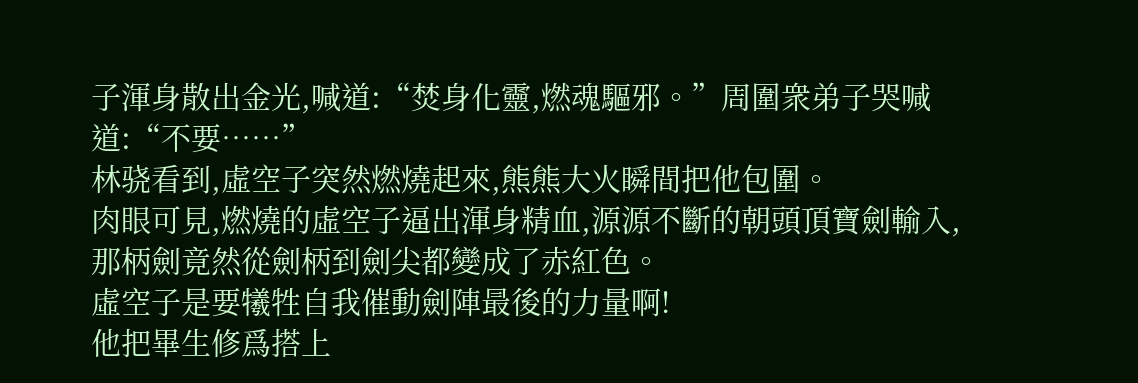子渾身散出金光,喊道:“焚身化靈,燃魂驅邪。”周圍衆弟子哭喊道:“不要……”
林骁看到,虛空子突然燃燒起來,熊熊大火瞬間把他包圍。
肉眼可見,燃燒的虛空子逼出渾身精血,源源不斷的朝頭頂寶劍輸入,那柄劍竟然從劍柄到劍尖都變成了赤紅色。
虛空子是要犧牲自我催動劍陣最後的力量啊!
他把畢生修爲搭上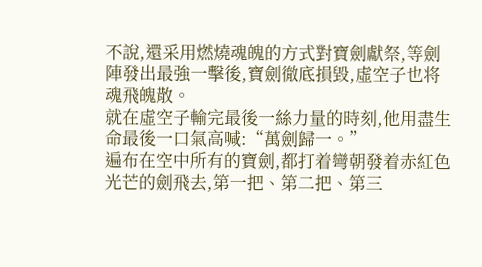不說,還采用燃燒魂魄的方式對寶劍獻祭,等劍陣發出最強一擊後,寶劍徹底損毀,虛空子也将魂飛魄散。
就在虛空子輸完最後一絲力量的時刻,他用盡生命最後一口氣高喊:“萬劍歸一。”
遍布在空中所有的寶劍,都打着彎朝發着赤紅色光芒的劍飛去,第一把、第二把、第三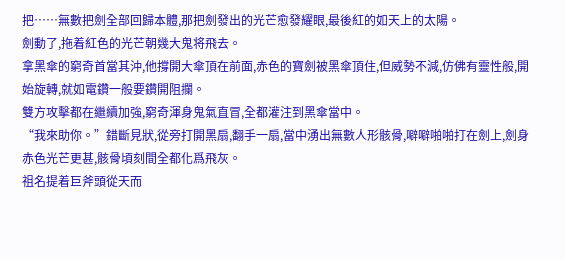把……無數把劍全部回歸本體,那把劍發出的光芒愈發耀眼,最後紅的如天上的太陽。
劍動了,拖着紅色的光芒朝幾大鬼将飛去。
拿黑傘的窮奇首當其沖,他撐開大傘頂在前面,赤色的寶劍被黑傘頂住,但威勢不減,仿佛有靈性般,開始旋轉,就如電鑽一般要鑽開阻攔。
雙方攻擊都在繼續加強,窮奇渾身鬼氣直冒,全都灌注到黑傘當中。
“我來助你。”錯斷見狀,從旁打開黑扇,翻手一扇,當中湧出無數人形骸骨,噼噼啪啪打在劍上,劍身赤色光芒更甚,骸骨頃刻間全都化爲飛灰。
祖名提着巨斧頭從天而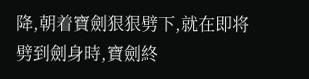降,朝着寶劍狠狠劈下,就在即将劈到劍身時,寶劍終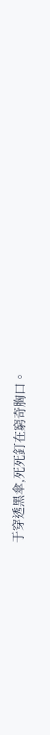于穿透黑傘,死死釘在窮奇胸口。